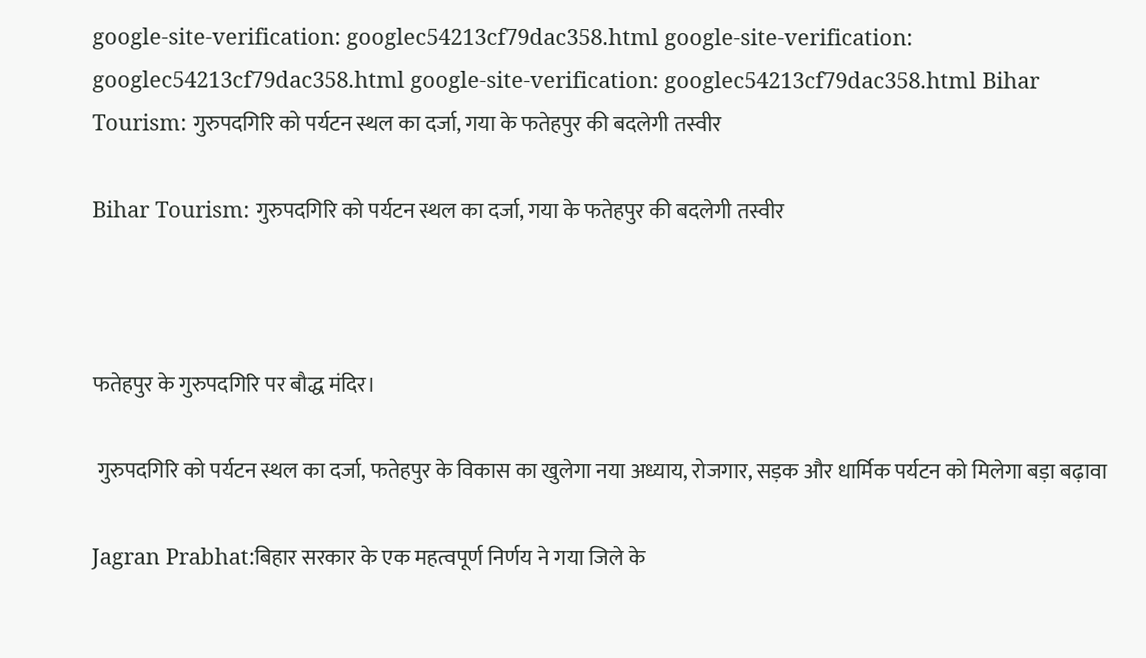google-site-verification: googlec54213cf79dac358.html google-site-verification: googlec54213cf79dac358.html google-site-verification: googlec54213cf79dac358.html Bihar Tourism: गुरुपदगिरि को पर्यटन स्थल का दर्जा, गया के फतेहपुर की बदलेगी तस्वीर

Bihar Tourism: गुरुपदगिरि को पर्यटन स्थल का दर्जा, गया के फतेहपुर की बदलेगी तस्वीर



फतेहपुर के गुरुपदगिरि पर बौद्ध मंदिर।

 गुरुपदगिरि को पर्यटन स्थल का दर्जा, फतेहपुर के विकास का खुलेगा नया अध्याय, रोजगार, सड़क और धार्मिक पर्यटन को मिलेगा बड़ा बढ़ावा

Jagran Prabhat:बिहार सरकार के एक महत्वपूर्ण निर्णय ने गया जिले के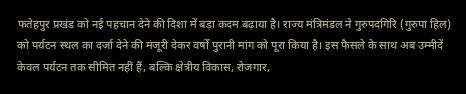फतेहपुर प्रखंड को नई पहचान देने की दिशा में बड़ा कदम बढ़ाया है। राज्य मंत्रिमंडल ने गुरुपदगिरि (गुरुपा हिल) को पर्यटन स्थल का दर्जा देने की मंजूरी देकर वर्षों पुरानी मांग को पूरा किया है। इस फैसले के साथ अब उम्मीदें केवल पर्यटन तक सीमित नहीं हैं, बल्कि क्षेत्रीय विकास, रोजगार,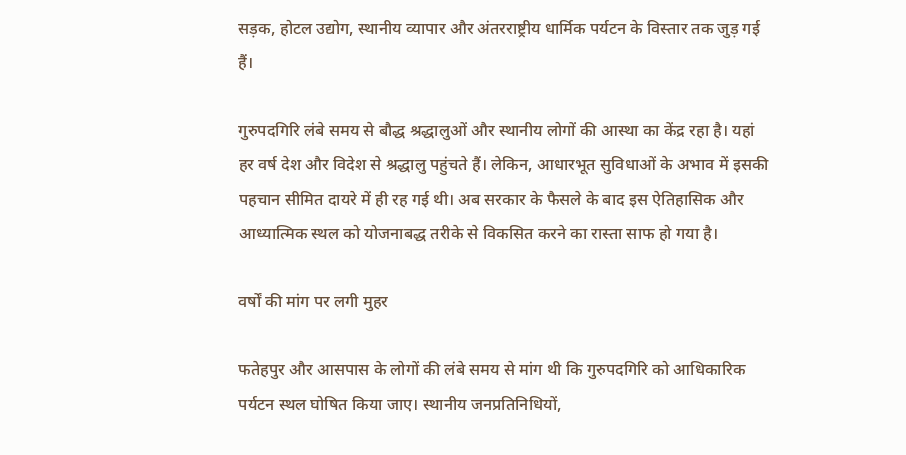सड़क, होटल उद्योग, स्थानीय व्यापार और अंतरराष्ट्रीय धार्मिक पर्यटन के विस्तार तक जुड़ गई हैं।

गुरुपदगिरि लंबे समय से बौद्ध श्रद्धालुओं और स्थानीय लोगों की आस्था का केंद्र रहा है। यहां हर वर्ष देश और विदेश से श्रद्धालु पहुंचते हैं। लेकिन, आधारभूत सुविधाओं के अभाव में इसकी पहचान सीमित दायरे में ही रह गई थी। अब सरकार के फैसले के बाद इस ऐतिहासिक और आध्यात्मिक स्थल को योजनाबद्ध तरीके से विकसित करने का रास्ता साफ हो गया है।

वर्षों की मांग पर लगी मुहर

फतेहपुर और आसपास के लोगों की लंबे समय से मांग थी कि गुरुपदगिरि को आधिकारिक पर्यटन स्थल घोषित किया जाए। स्थानीय जनप्रतिनिधियों,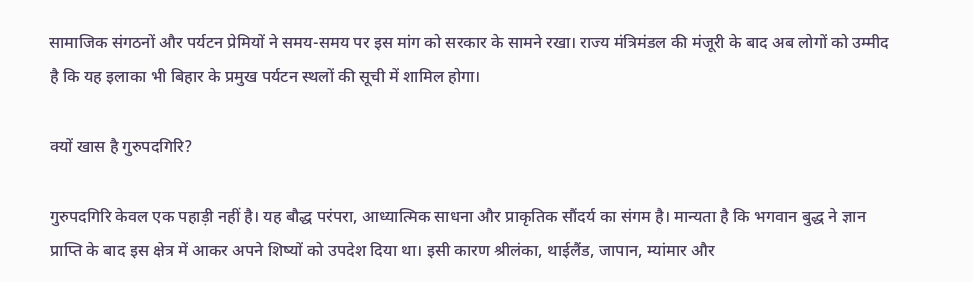सामाजिक संगठनों और पर्यटन प्रेमियों ने समय-समय पर इस मांग को सरकार के सामने रखा। राज्य मंत्रिमंडल की मंजूरी के बाद अब लोगों को उम्मीद है कि यह इलाका भी बिहार के प्रमुख पर्यटन स्थलों की सूची में शामिल होगा।

क्यों खास है गुरुपदगिरि?

गुरुपदगिरि केवल एक पहाड़ी नहीं है। यह बौद्ध परंपरा, आध्यात्मिक साधना और प्राकृतिक सौंदर्य का संगम है। मान्यता है कि भगवान बुद्ध ने ज्ञान प्राप्ति के बाद इस क्षेत्र में आकर अपने शिष्यों को उपदेश दिया था। इसी कारण श्रीलंका, थाईलैंड, जापान, म्यांमार और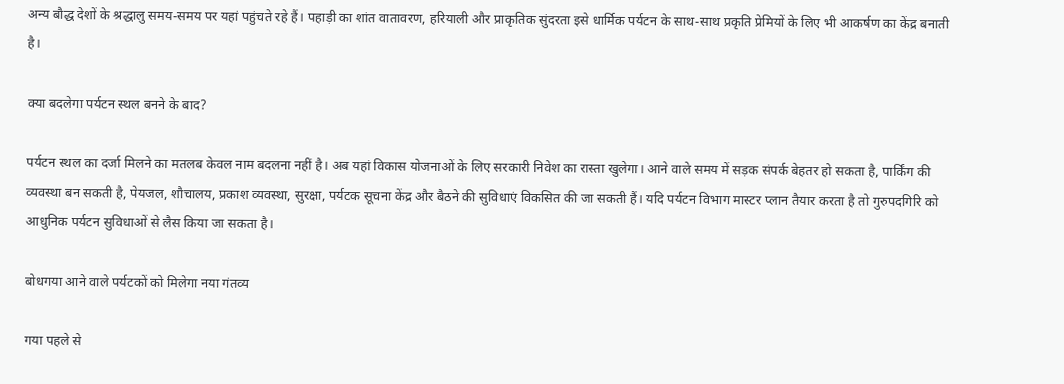अन्य बौद्ध देशों के श्रद्धालु समय-समय पर यहां पहुंचते रहे हैं। पहाड़ी का शांत वातावरण, हरियाली और प्राकृतिक सुंदरता इसे धार्मिक पर्यटन के साथ-साथ प्रकृति प्रेमियों के लिए भी आकर्षण का केंद्र बनाती है।

क्या बदलेगा पर्यटन स्थल बनने के बाद?

पर्यटन स्थल का दर्जा मिलने का मतलब केवल नाम बदलना नहीं है। अब यहां विकास योजनाओं के लिए सरकारी निवेश का रास्ता खुलेगा। आने वाले समय में सड़क संपर्क बेहतर हो सकता है, पार्किंग की व्यवस्था बन सकती है, पेयजल, शौचालय, प्रकाश व्यवस्था, सुरक्षा, पर्यटक सूचना केंद्र और बैठने की सुविधाएं विकसित की जा सकती हैं। यदि पर्यटन विभाग मास्टर प्लान तैयार करता है तो गुरुपदगिरि को आधुनिक पर्यटन सुविधाओं से लैस किया जा सकता है।

बोधगया आने वाले पर्यटकों को मिलेगा नया गंतव्य

गया पहले से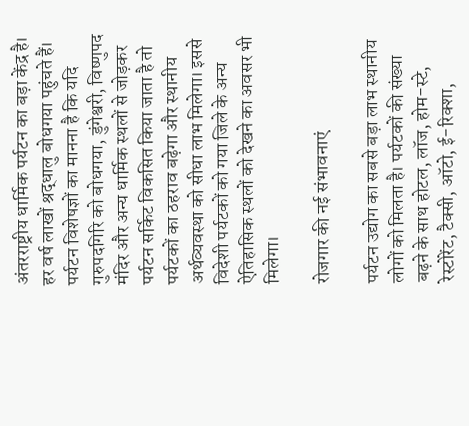अंतरराष्ट्रीय धार्मिक पर्यटन का बड़ा केंद्र है। हर वर्ष लाखों श्रद्धालु बोधगया पहुंचते हैं। पर्यटन विशेषज्ञों का मानना है कि यदि गुरुपदगिरि को बोधगया, डुंगेश्वरी, विष्णुपद मंदिर और अन्य धार्मिक स्थलों से जोड़कर पर्यटन सर्किट विकसित किया जाता है तो पर्यटकों का ठहराव बढ़ेगा और स्थानीय अर्थव्यवस्था को सीधा लाभ मिलेगा। इससे विदेशी पर्यटकों को गया जिले के अन्य ऐतिहासिक स्थलों को देखने का अवसर भी मिलेगा।

रोजगार की नई संभावनाएं

पर्यटन उद्योग का सबसे बड़ा लाभ स्थानीय लोगों को मिलता है। पर्यटकों की संख्या बढ़ने के साथ होटल, लॉज, होम-स्टे, रेस्टोरेंट, टैक्सी, ऑटो, ई-रिक्शा,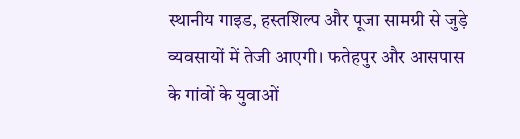स्थानीय गाइड, हस्तशिल्प और पूजा सामग्री से जुड़े व्यवसायों में तेजी आएगी। फतेहपुर और आसपास के गांवों के युवाओं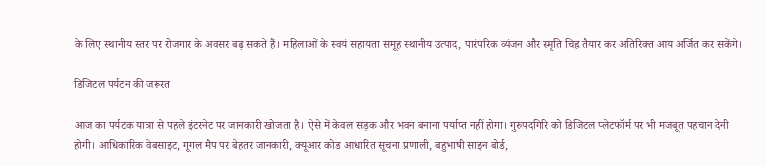के लिए स्थानीय स्तर पर रोजगार के अवसर बढ़ सकते हैं। महिलाओं के स्वयं सहायता समूह स्थानीय उत्पाद, पारंपरिक व्यंजन और स्मृति चिह्न तैयार कर अतिरिक्त आय अर्जित कर सकेंगे।

डिजिटल पर्यटन की जरूरत

आज का पर्यटक यात्रा से पहले इंटरनेट पर जानकारी खोजता है। ऐसे में केवल सड़क और भवन बनाना पर्याप्त नहीं होगा। गुरुपदगिरि को डिजिटल प्लेटफॉर्म पर भी मजबूत पहचान देनी होगी। आधिकारिक वेबसाइट, गूगल मैप पर बेहतर जानकारी, क्यूआर कोड आधारित सूचना प्रणाली, बहुभाषी साइन बोर्ड,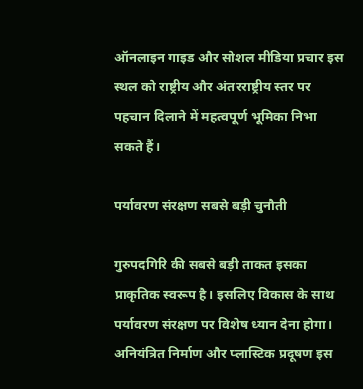ऑनलाइन गाइड और सोशल मीडिया प्रचार इस स्थल को राष्ट्रीय और अंतरराष्ट्रीय स्तर पर पहचान दिलाने में महत्वपूर्ण भूमिका निभा सकते हैं।

पर्यावरण संरक्षण सबसे बड़ी चुनौती

गुरुपदगिरि की सबसे बड़ी ताकत इसका प्राकृतिक स्वरूप है। इसलिए विकास के साथ पर्यावरण संरक्षण पर विशेष ध्यान देना होगा। अनियंत्रित निर्माण और प्लास्टिक प्रदूषण इस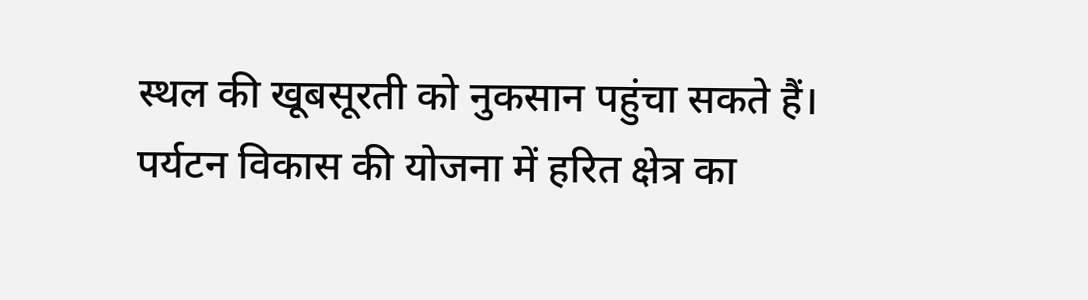स्थल की खूबसूरती को नुकसान पहुंचा सकते हैं। पर्यटन विकास की योजना में हरित क्षेत्र का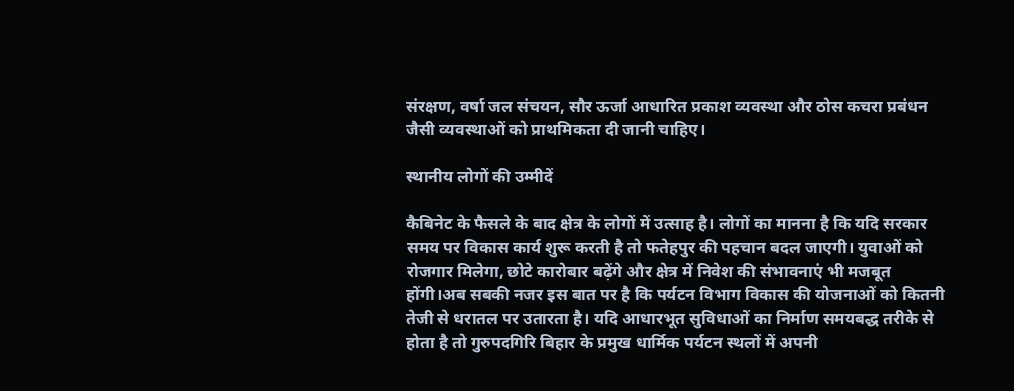संरक्षण, वर्षा जल संचयन, सौर ऊर्जा आधारित प्रकाश व्यवस्था और ठोस कचरा प्रबंधन जैसी व्यवस्थाओं को प्राथमिकता दी जानी चाहिए।

स्थानीय लोगों की उम्मीदें

कैबिनेट के फैसले के बाद क्षेत्र के लोगों में उत्साह है। लोगों का मानना है कि यदि सरकार समय पर विकास कार्य शुरू करती है तो फतेहपुर की पहचान बदल जाएगी। युवाओं को रोजगार मिलेगा, छोटे कारोबार बढ़ेंगे और क्षेत्र में निवेश की संभावनाएं भी मजबूत होंगी।अब सबकी नजर इस बात पर है कि पर्यटन विभाग विकास की योजनाओं को कितनी तेजी से धरातल पर उतारता है। यदि आधारभूत सुविधाओं का निर्माण समयबद्ध तरीके से होता है तो गुरुपदगिरि बिहार के प्रमुख धार्मिक पर्यटन स्थलों में अपनी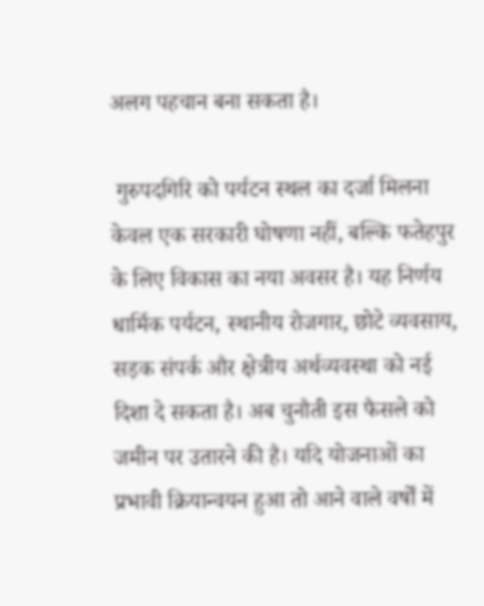अलग पहचान बना सकता है।

 गुरुपदगिरि को पर्यटन स्थल का दर्जा मिलना केवल एक सरकारी घोषणा नहीं, बल्कि फतेहपुर के लिए विकास का नया अवसर है। यह निर्णय धार्मिक पर्यटन, स्थानीय रोजगार, छोटे व्यवसाय, सड़क संपर्क और क्षेत्रीय अर्थव्यवस्था को नई दिशा दे सकता है। अब चुनौती इस फैसले को जमीन पर उतारने की है। यदि योजनाओं का प्रभावी क्रियान्वयन हुआ तो आने वाले वर्षों में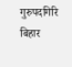गुरुपदगिरि बिहार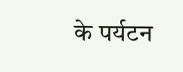के पर्यटन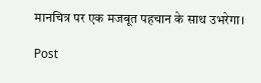मानचित्र पर एक मजबूत पहचान के साथ उभरेगा।

Post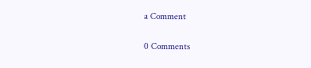a Comment

0 Comments